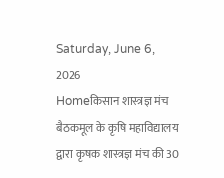Saturday, June 6, 2026
Homeकिसान शास्त्रज्ञ मंच बैठकमूल के कृषि महाविद्यालय द्वारा कृषक शास्त्रज्ञ मंच की 30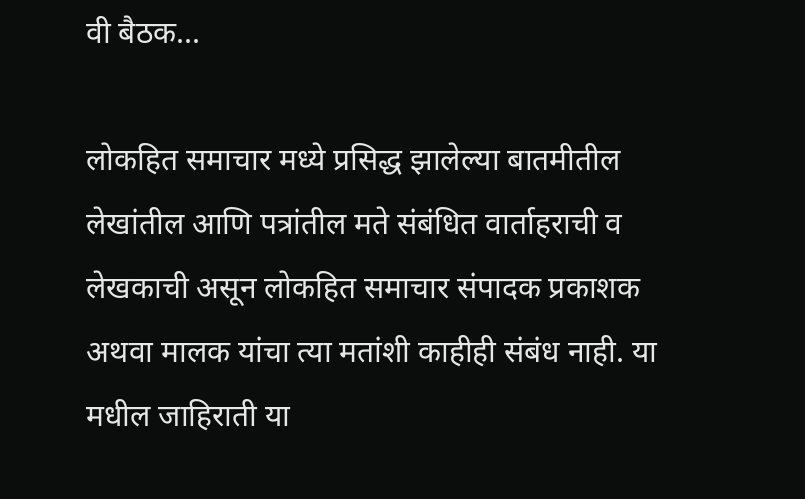वी बैठक...

लोकहित समाचार मध्ये प्रसिद्ध झालेल्या बातमीतील लेखांतील आणि पत्रांतील मते संबंधित वार्ताहराची व लेखकाची असून लोकहित समाचार संपादक प्रकाशक अथवा मालक यांचा त्या मतांशी काहीही संबंध नाही. या मधील जाहिराती या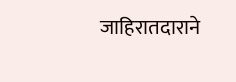जाहिरातदाराने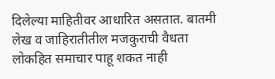दिलेल्या माहितीवर आधारित असतात. बातमी लेख व जाहिरातीतील मजकुराची वैधता लोकहित समाचार पाहू शकत नाही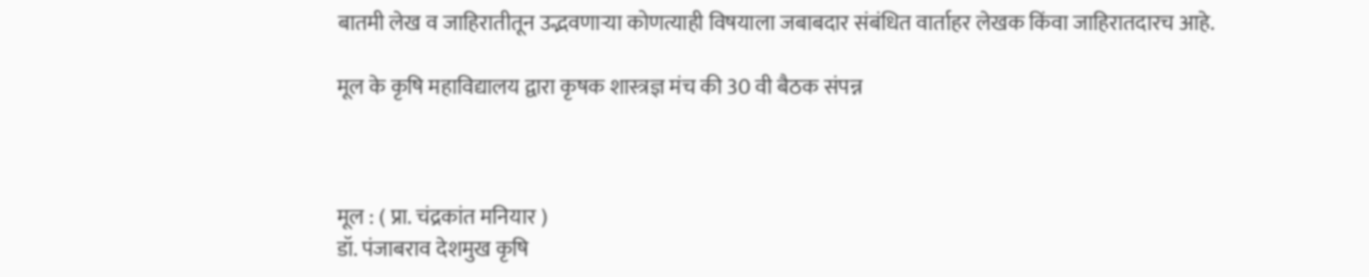बातमी लेख व जाहिरातीतून उद्भवणाऱ्या कोणत्याही विषयाला जबाबदार संबंधित वार्ताहर लेखक किंवा जाहिरातदारच आहे.

मूल के कृषि महाविद्यालय द्वारा कृषक शास्त्रज्ञ मंच की 30 वी बैठक संपन्न



मूल : ( प्रा. चंद्रकांत मनियार )
डॉ. पंजाबराव देशमुख कृषि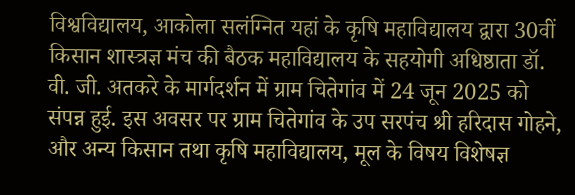विश्वविद्यालय, आकोला सलंग्नित यहां के कृषि महाविद्यालय द्वारा 30वीं किसान शास्त्रज्ञ मंच की बैठक महाविद्यालय के सहयोगी अधिष्ठाता डॉ. वी. जी. अतकरे के मार्गदर्शन में ग्राम चितेगांव में 24 जून 2025 को संपन्न हुई. इस अवसर पर ग्राम चितेगांव के उप सरपंच श्री हरिदास गोहने, और अन्य किसान तथा कृषि महाविद्यालय, मूल के विषय विशेषज्ञ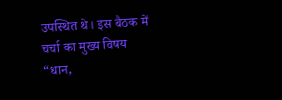उपस्थित थे। इस बैठक में चर्चा का मुख्य विषय “धान,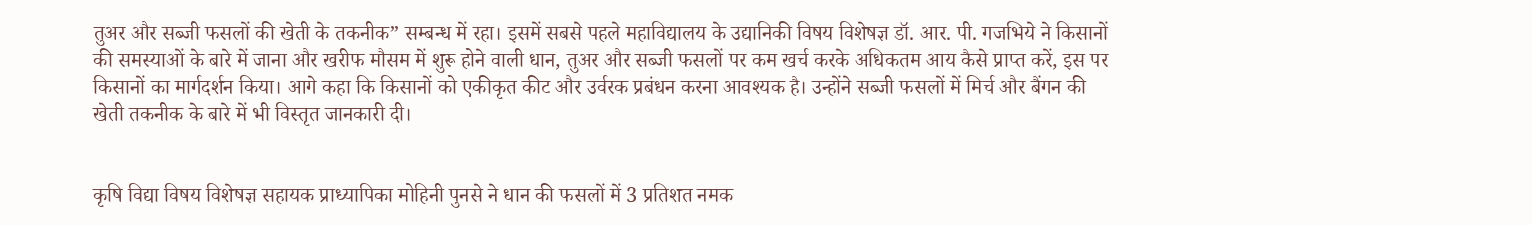तुअर और सब्जी फसलों की खेती के तकनीक” सम्बन्ध में रहा। इसमें सबसे पहले महाविद्यालय के उद्यानिकी विषय विशेषज्ञ डॉ. आर. पी. गजभिये ने किसानों की समस्याओं के बारे में जाना और खरीफ मौसम में शुरू होने वाली धान, तुअर और सब्जी फसलों पर कम खर्च करके अधिकतम आय कैसे प्राप्त करें, इस पर किसानों का मार्गदर्शन किया। आगे कहा कि किसानों को एकीकृत कीट और उर्वरक प्रबंधन करना आवश्यक है। उन्होंने सब्जी फसलों में मिर्च और बैंगन की खेती तकनीक के बारे में भी विस्तृत जानकारी दी।


कृषि विद्या विषय विशेषज्ञ सहायक प्राध्यापिका मोहिनी पुनसे ने धान की फसलों में 3 प्रतिशत नमक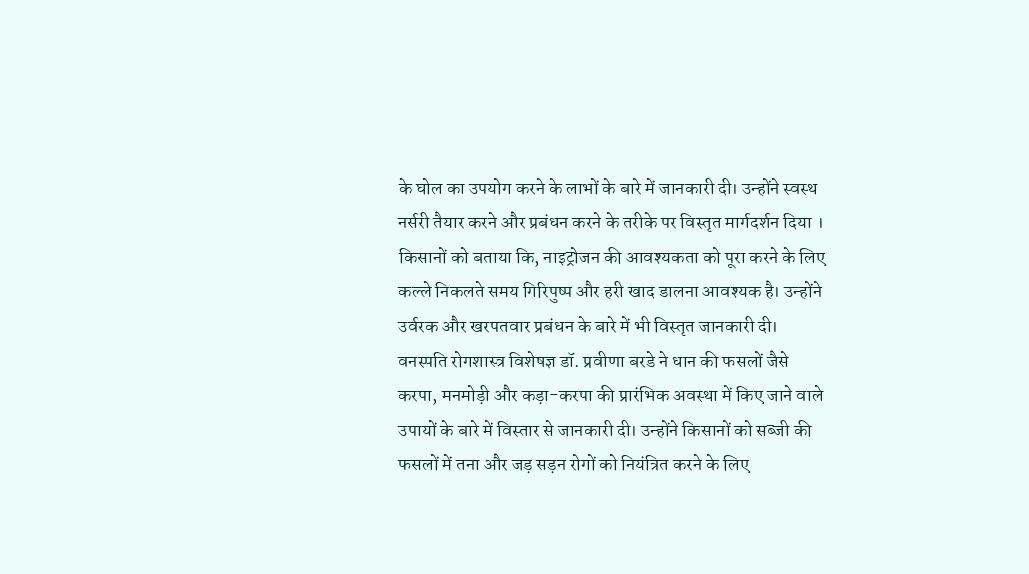के घोल का उपयोग करने के लाभों के बारे में जानकारी दी। उन्होंने स्वस्थ नर्सरी तैयार करने और प्रबंधन करने के तरीके पर विस्तृत मार्गदर्शन दिया । किसानों को बताया कि, नाइट्रोजन की आवश्यकता को पूरा करने के लिए कल्ले निकलते समय गिरिपुष्प और हरी खाद डालना आवश्यक है। उन्होंने उर्वरक और खरपतवार प्रबंधन के बारे में भी विस्तृत जानकारी दी। वनस्पति रोगशास्त्र विशेषज्ञ डॉ. प्रवीणा बरडे ने धान की फसलों जैसे करपा, मनमोड़ी और कड़ा-करपा की प्रारंभिक अवस्था में किए जाने वाले उपायों के बारे में विस्तार से जानकारी दी। उन्होंने किसानों को सब्जी की फसलों में तना और जड़ सड़न रोगों को नियंत्रित करने के लिए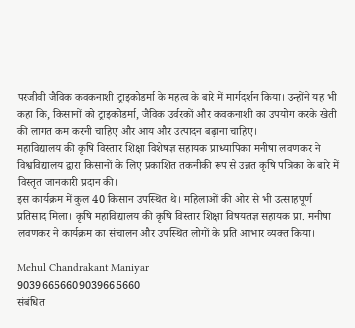परजीवी जैविक कवकनाशी ट्राइकोडर्मा के महत्व के बारे में मार्गदर्शन किया। उन्होंने यह भी कहा कि, किसानों को ट्राइकोडर्मा, जैविक उर्वरकों और कवकनाशी का उपयोग करके खेती की लागत कम करनी चाहिए और आय और उत्पादन बढ़ाना चाहिए।
महाविद्यालय की कृषि विस्तार शिक्षा विशेषज्ञ सहायक प्राध्यापिका मनीषा लवणकर ने विश्वविद्यालय द्वारा किसानों के लिए प्रकाशित तकनीकी रूप से उन्नत कृषि पत्रिका के बारे में विस्तृत जानकारी प्रदान की।
इस कार्यक्रम में कुल 40 किसान उपस्थित थे। महिलाओं की ओर से भी उत्साहपूर्ण प्रतिसाद मिला। कृषि महाविद्यालय की कृषि विस्तार शिक्षा विषयतज्ञ सहायक प्रा. मनीषा लवणकर ने कार्यक्रम का संचालन और उपस्थित लोगों के प्रति आभार व्यक्त किया।

Mehul Chandrakant Maniyar
90396656609039665660
संबंधित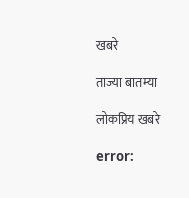खबरे

ताज्या बातम्या

लोकप्रिय खबरे

error: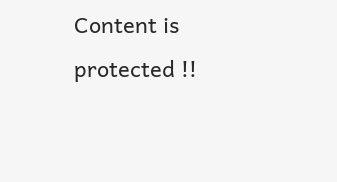Content is protected !!